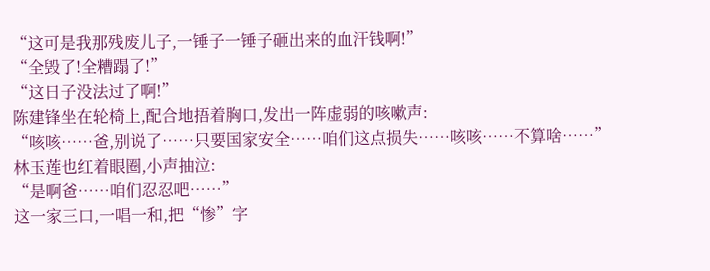“这可是我那残废儿子,一锤子一锤子砸出来的血汗钱啊!”
“全毁了!全糟蹋了!”
“这日子没法过了啊!”
陈建锋坐在轮椅上,配合地捂着胸口,发出一阵虚弱的咳嗽声:
“咳咳……爸,别说了……只要国家安全……咱们这点损失……咳咳……不算啥……”
林玉莲也红着眼圈,小声抽泣:
“是啊爸……咱们忍忍吧……”
这一家三口,一唱一和,把“惨”字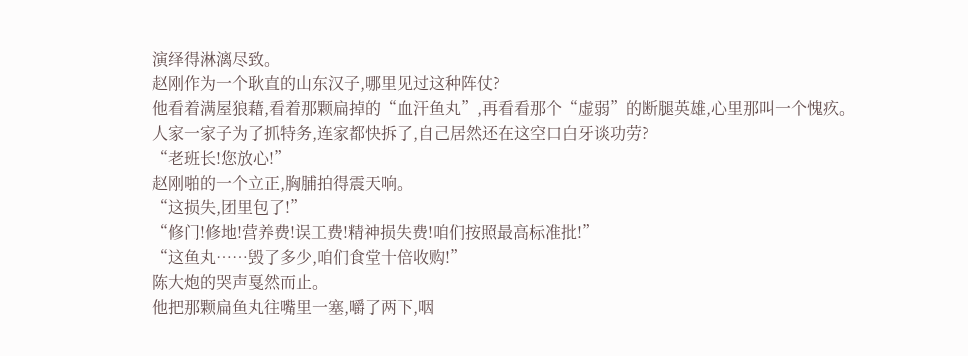演绎得淋漓尽致。
赵刚作为一个耿直的山东汉子,哪里见过这种阵仗?
他看着满屋狼藉,看着那颗扁掉的“血汗鱼丸”,再看看那个“虚弱”的断腿英雄,心里那叫一个愧疚。
人家一家子为了抓特务,连家都快拆了,自己居然还在这空口白牙谈功劳?
“老班长!您放心!”
赵刚啪的一个立正,胸脯拍得震天响。
“这损失,团里包了!”
“修门!修地!营养费!误工费!精神损失费!咱们按照最高标准批!”
“这鱼丸……毁了多少,咱们食堂十倍收购!”
陈大炮的哭声戛然而止。
他把那颗扁鱼丸往嘴里一塞,嚼了两下,咽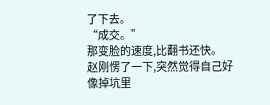了下去。
“成交。”
那变脸的速度,比翻书还快。
赵刚愣了一下,突然觉得自己好像掉坑里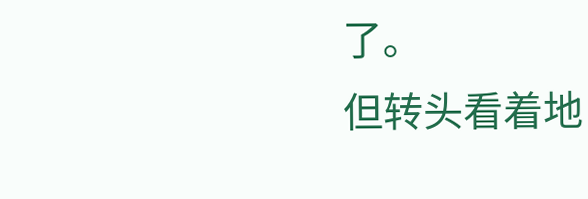了。
但转头看着地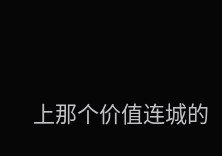上那个价值连城的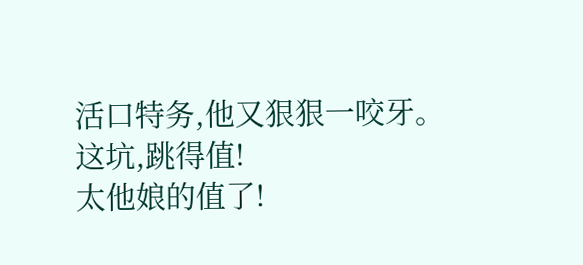活口特务,他又狠狠一咬牙。
这坑,跳得值!
太他娘的值了!